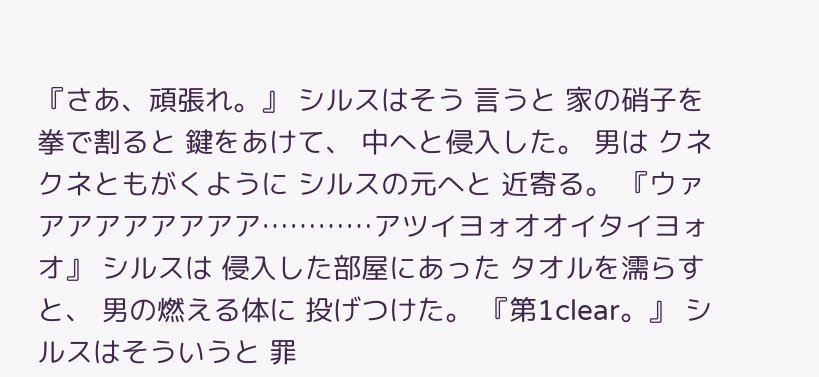『さあ、頑張れ。』 シルスはそう 言うと 家の硝子を 拳で割ると 鍵をあけて、 中へと侵入した。 男は クネクネともがくように シルスの元へと 近寄る。 『ウァアアアアアアアア…………アツイヨォオオイタイヨォオ』 シルスは 侵入した部屋にあった タオルを濡らすと、 男の燃える体に 投げつけた。 『第1clear。』 シルスはそういうと 罪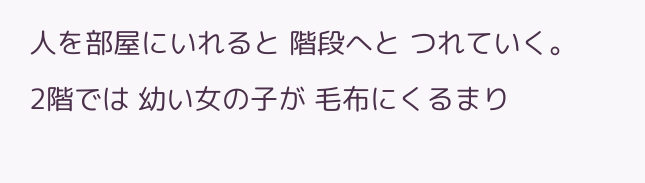人を部屋にいれると 階段へと つれていく。 2階では 幼い女の子が 毛布にくるまり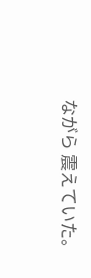ながら 震えていた。